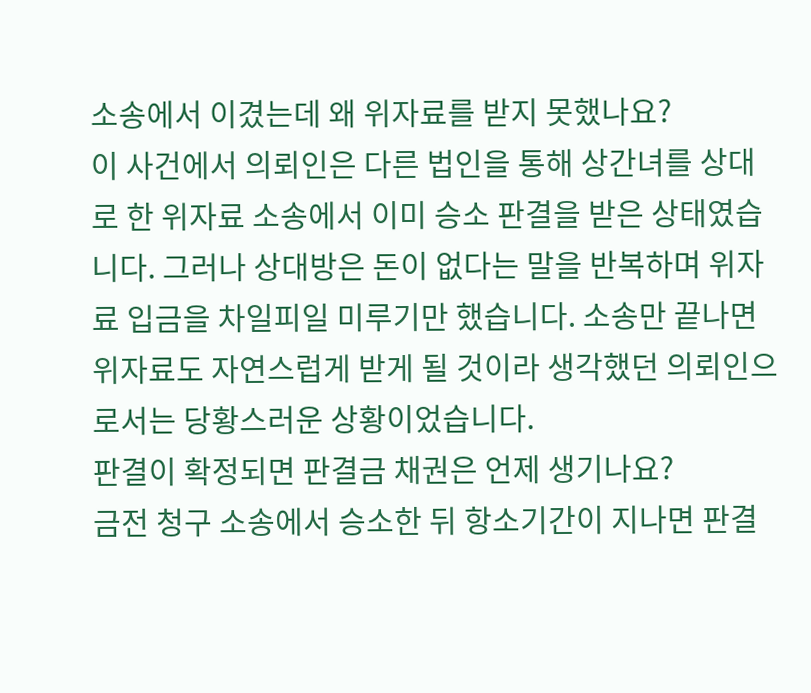소송에서 이겼는데 왜 위자료를 받지 못했나요?
이 사건에서 의뢰인은 다른 법인을 통해 상간녀를 상대로 한 위자료 소송에서 이미 승소 판결을 받은 상태였습니다. 그러나 상대방은 돈이 없다는 말을 반복하며 위자료 입금을 차일피일 미루기만 했습니다. 소송만 끝나면 위자료도 자연스럽게 받게 될 것이라 생각했던 의뢰인으로서는 당황스러운 상황이었습니다.
판결이 확정되면 판결금 채권은 언제 생기나요?
금전 청구 소송에서 승소한 뒤 항소기간이 지나면 판결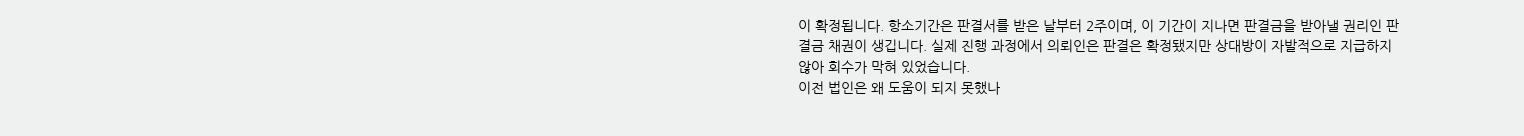이 확정됩니다. 항소기간은 판결서를 받은 날부터 2주이며, 이 기간이 지나면 판결금을 받아낼 권리인 판결금 채권이 생깁니다. 실제 진행 과정에서 의뢰인은 판결은 확정됐지만 상대방이 자발적으로 지급하지 않아 회수가 막혀 있었습니다.
이전 법인은 왜 도움이 되지 못했나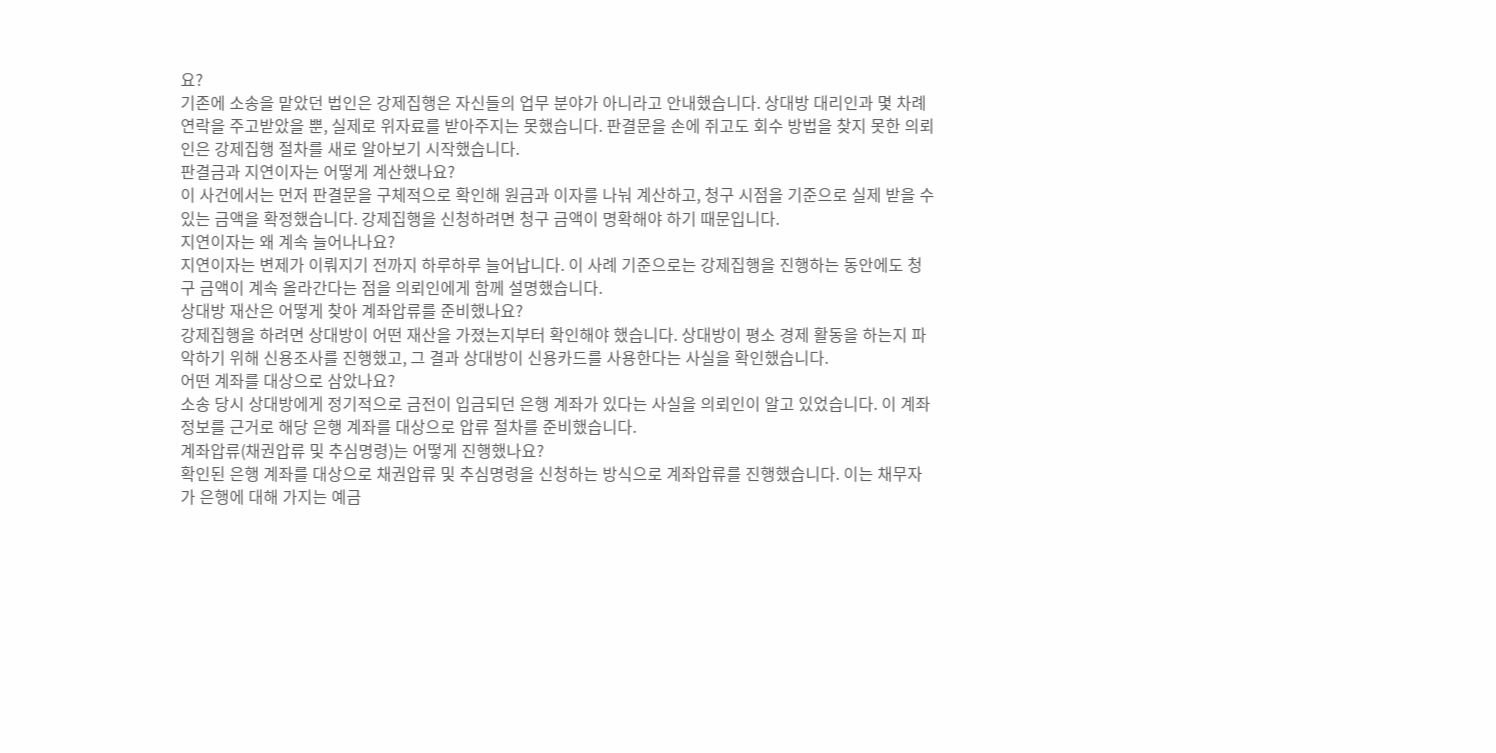요?
기존에 소송을 맡았던 법인은 강제집행은 자신들의 업무 분야가 아니라고 안내했습니다. 상대방 대리인과 몇 차례 연락을 주고받았을 뿐, 실제로 위자료를 받아주지는 못했습니다. 판결문을 손에 쥐고도 회수 방법을 찾지 못한 의뢰인은 강제집행 절차를 새로 알아보기 시작했습니다.
판결금과 지연이자는 어떻게 계산했나요?
이 사건에서는 먼저 판결문을 구체적으로 확인해 원금과 이자를 나눠 계산하고, 청구 시점을 기준으로 실제 받을 수 있는 금액을 확정했습니다. 강제집행을 신청하려면 청구 금액이 명확해야 하기 때문입니다.
지연이자는 왜 계속 늘어나나요?
지연이자는 변제가 이뤄지기 전까지 하루하루 늘어납니다. 이 사례 기준으로는 강제집행을 진행하는 동안에도 청구 금액이 계속 올라간다는 점을 의뢰인에게 함께 설명했습니다.
상대방 재산은 어떻게 찾아 계좌압류를 준비했나요?
강제집행을 하려면 상대방이 어떤 재산을 가졌는지부터 확인해야 했습니다. 상대방이 평소 경제 활동을 하는지 파악하기 위해 신용조사를 진행했고, 그 결과 상대방이 신용카드를 사용한다는 사실을 확인했습니다.
어떤 계좌를 대상으로 삼았나요?
소송 당시 상대방에게 정기적으로 금전이 입금되던 은행 계좌가 있다는 사실을 의뢰인이 알고 있었습니다. 이 계좌 정보를 근거로 해당 은행 계좌를 대상으로 압류 절차를 준비했습니다.
계좌압류(채권압류 및 추심명령)는 어떻게 진행했나요?
확인된 은행 계좌를 대상으로 채권압류 및 추심명령을 신청하는 방식으로 계좌압류를 진행했습니다. 이는 채무자가 은행에 대해 가지는 예금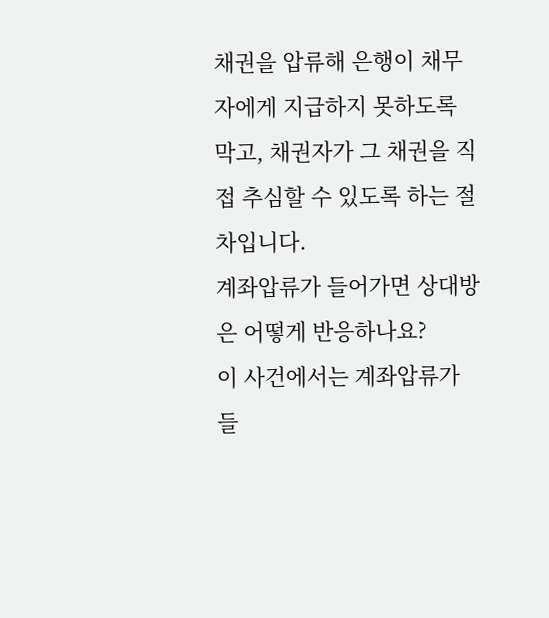채권을 압류해 은행이 채무자에게 지급하지 못하도록 막고, 채권자가 그 채권을 직접 추심할 수 있도록 하는 절차입니다.
계좌압류가 들어가면 상대방은 어떻게 반응하나요?
이 사건에서는 계좌압류가 들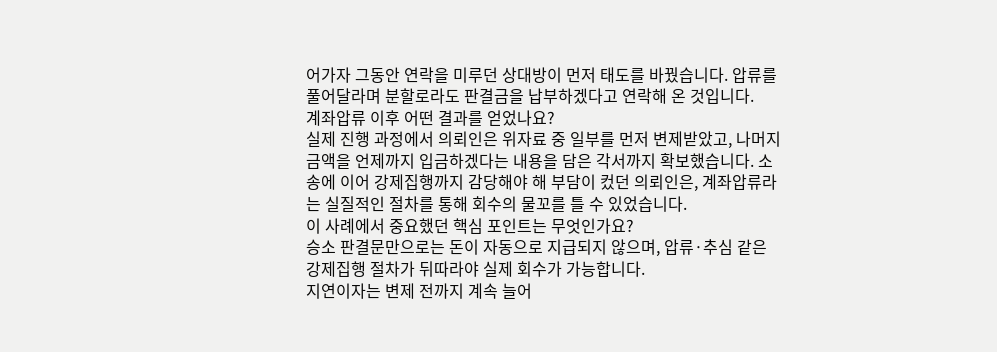어가자 그동안 연락을 미루던 상대방이 먼저 태도를 바꿨습니다. 압류를 풀어달라며 분할로라도 판결금을 납부하겠다고 연락해 온 것입니다.
계좌압류 이후 어떤 결과를 얻었나요?
실제 진행 과정에서 의뢰인은 위자료 중 일부를 먼저 변제받았고, 나머지 금액을 언제까지 입금하겠다는 내용을 담은 각서까지 확보했습니다. 소송에 이어 강제집행까지 감당해야 해 부담이 컸던 의뢰인은, 계좌압류라는 실질적인 절차를 통해 회수의 물꼬를 틀 수 있었습니다.
이 사례에서 중요했던 핵심 포인트는 무엇인가요?
승소 판결문만으로는 돈이 자동으로 지급되지 않으며, 압류·추심 같은 강제집행 절차가 뒤따라야 실제 회수가 가능합니다.
지연이자는 변제 전까지 계속 늘어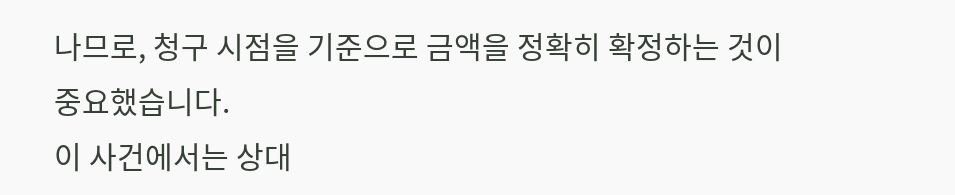나므로, 청구 시점을 기준으로 금액을 정확히 확정하는 것이 중요했습니다.
이 사건에서는 상대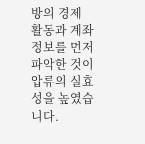방의 경제 활동과 계좌 정보를 먼저 파악한 것이 압류의 실효성을 높였습니다.